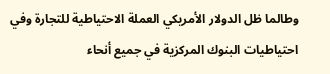وطالما ظل الدولار الأمريكي العملة الاحتياطية للتجارة وفي احتياطيات البنوك المركزية في جميع أنحاء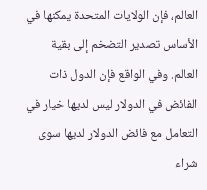العالم، فإن الولايات المتحدة يمكنها في الأساس تصدير التضخم إلى بقية العالم. وفي الواقع فإن الدول ذات الفائض في الدولار ليس لديها خيار في التعامل مع فائض الدولار لديها سوى شراء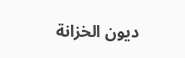ديون الخزانة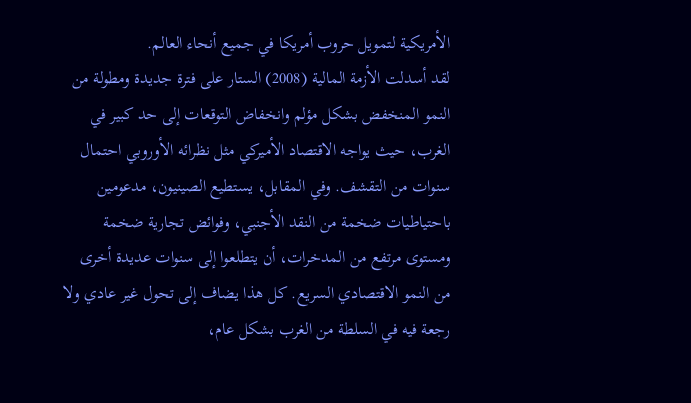الأمريكية لتمويل حروب أمريكا في جميع أنحاء العالم.
لقد أسدلت الأزمة المالية (2008) الستار على فترة جديدة ومطولة من النمو المنخفض بشكل مؤلم وانخفاض التوقعات إلى حد كبير في الغرب، حيث يواجه الاقتصاد الأميركي مثل نظرائه الأوروبي احتمال سنوات من التقشف. وفي المقابل، يستطيع الصينيون، مدعومين باحتياطيات ضخمة من النقد الأجنبي، وفوائض تجارية ضخمة ومستوى مرتفع من المدخرات، أن يتطلعوا إلى سنوات عديدة أخرى من النمو الاقتصادي السريع. كل هذا يضاف إلى تحول غير عادي ولا رجعة فيه في السلطة من الغرب بشكل عام،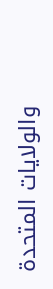والولايات المتحدة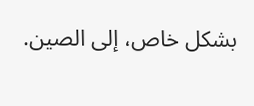بشكل خاص، إلى الصين.